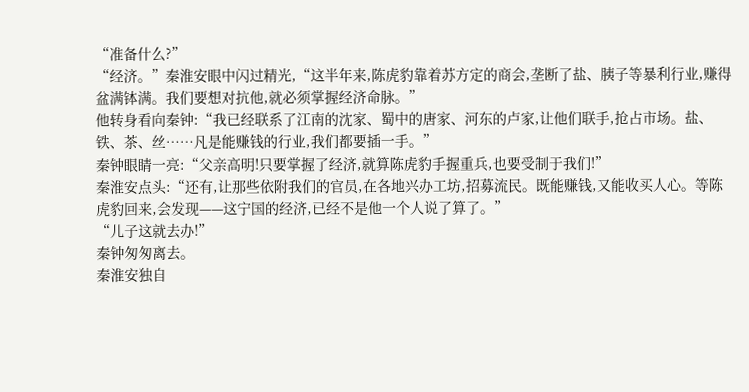“准备什么?”
“经济。”秦淮安眼中闪过精光,“这半年来,陈虎豹靠着苏方定的商会,垄断了盐、胰子等暴利行业,赚得盆满钵满。我们要想对抗他,就必须掌握经济命脉。”
他转身看向秦钟:“我已经联系了江南的沈家、蜀中的唐家、河东的卢家,让他们联手,抢占市场。盐、铁、茶、丝……凡是能赚钱的行业,我们都要插一手。”
秦钟眼睛一亮:“父亲高明!只要掌握了经济,就算陈虎豹手握重兵,也要受制于我们!”
秦淮安点头:“还有,让那些依附我们的官员,在各地兴办工坊,招募流民。既能赚钱,又能收买人心。等陈虎豹回来,会发现——这宁国的经济,已经不是他一个人说了算了。”
“儿子这就去办!”
秦钟匆匆离去。
秦淮安独自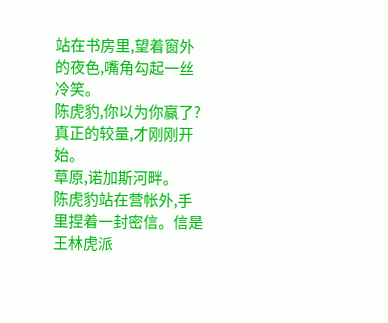站在书房里,望着窗外的夜色,嘴角勾起一丝冷笑。
陈虎豹,你以为你赢了?
真正的较量,才刚刚开始。
草原,诺加斯河畔。
陈虎豹站在营帐外,手里捏着一封密信。信是王林虎派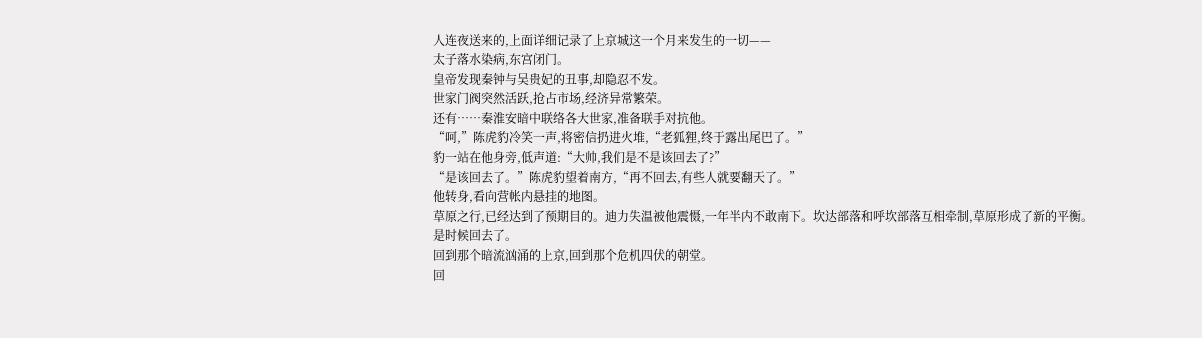人连夜送来的,上面详细记录了上京城这一个月来发生的一切——
太子落水染病,东宫闭门。
皇帝发现秦钟与吴贵妃的丑事,却隐忍不发。
世家门阀突然活跃,抢占市场,经济异常繁荣。
还有……秦淮安暗中联络各大世家,准备联手对抗他。
“呵,”陈虎豹冷笑一声,将密信扔进火堆,“老狐狸,终于露出尾巴了。”
豹一站在他身旁,低声道:“大帅,我们是不是该回去了?”
“是该回去了。”陈虎豹望着南方,“再不回去,有些人就要翻天了。”
他转身,看向营帐内悬挂的地图。
草原之行,已经达到了预期目的。迪力失温被他震慑,一年半内不敢南下。坎达部落和呼坎部落互相牵制,草原形成了新的平衡。
是时候回去了。
回到那个暗流汹涌的上京,回到那个危机四伏的朝堂。
回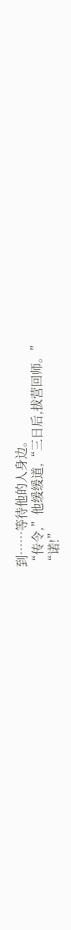到……等待他的人身边。
“传令,”他缓缓道,“三日后,拔营回师。”
“诺!”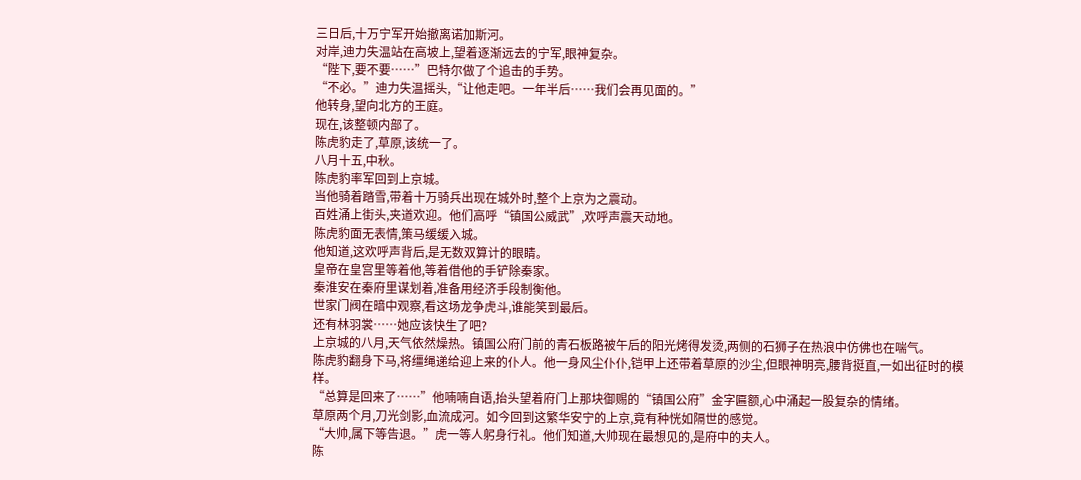三日后,十万宁军开始撤离诺加斯河。
对岸,迪力失温站在高坡上,望着逐渐远去的宁军,眼神复杂。
“陛下,要不要……”巴特尔做了个追击的手势。
“不必。”迪力失温摇头,“让他走吧。一年半后……我们会再见面的。”
他转身,望向北方的王庭。
现在,该整顿内部了。
陈虎豹走了,草原,该统一了。
八月十五,中秋。
陈虎豹率军回到上京城。
当他骑着踏雪,带着十万骑兵出现在城外时,整个上京为之震动。
百姓涌上街头,夹道欢迎。他们高呼“镇国公威武”,欢呼声震天动地。
陈虎豹面无表情,策马缓缓入城。
他知道,这欢呼声背后,是无数双算计的眼睛。
皇帝在皇宫里等着他,等着借他的手铲除秦家。
秦淮安在秦府里谋划着,准备用经济手段制衡他。
世家门阀在暗中观察,看这场龙争虎斗,谁能笑到最后。
还有林羽裳……她应该快生了吧?
上京城的八月,天气依然燥热。镇国公府门前的青石板路被午后的阳光烤得发烫,两侧的石狮子在热浪中仿佛也在喘气。
陈虎豹翻身下马,将缰绳递给迎上来的仆人。他一身风尘仆仆,铠甲上还带着草原的沙尘,但眼神明亮,腰背挺直,一如出征时的模样。
“总算是回来了……”他喃喃自语,抬头望着府门上那块御赐的“镇国公府”金字匾额,心中涌起一股复杂的情绪。
草原两个月,刀光剑影,血流成河。如今回到这繁华安宁的上京,竟有种恍如隔世的感觉。
“大帅,属下等告退。”虎一等人躬身行礼。他们知道,大帅现在最想见的,是府中的夫人。
陈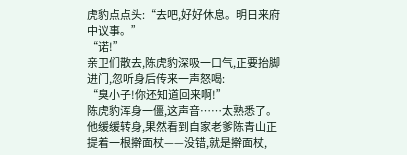虎豹点点头:“去吧,好好休息。明日来府中议事。”
“诺!”
亲卫们散去,陈虎豹深吸一口气,正要抬脚进门,忽听身后传来一声怒喝:
“臭小子!你还知道回来啊!”
陈虎豹浑身一僵,这声音……太熟悉了。
他缓缓转身,果然看到自家老爹陈青山正提着一根擀面杖——没错,就是擀面杖,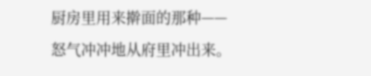厨房里用来擀面的那种——怒气冲冲地从府里冲出来。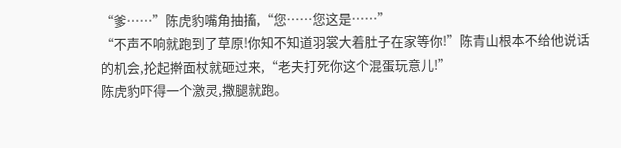“爹……”陈虎豹嘴角抽搐,“您……您这是……”
“不声不响就跑到了草原!你知不知道羽裳大着肚子在家等你!”陈青山根本不给他说话的机会,抡起擀面杖就砸过来,“老夫打死你这个混蛋玩意儿!”
陈虎豹吓得一个激灵,撒腿就跑。